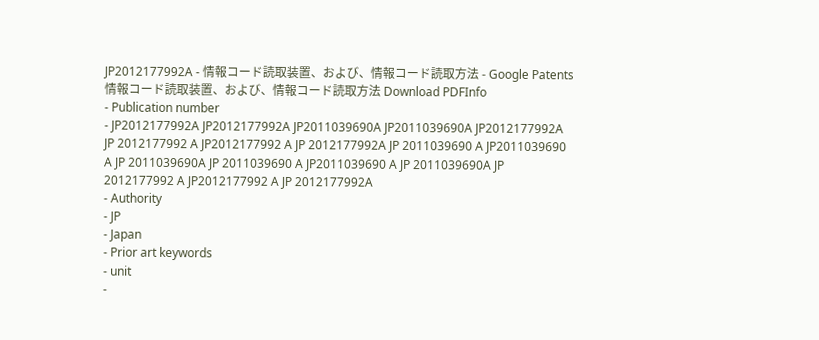JP2012177992A - 情報コード読取装置、および、情報コード読取方法 - Google Patents
情報コード読取装置、および、情報コード読取方法 Download PDFInfo
- Publication number
- JP2012177992A JP2012177992A JP2011039690A JP2011039690A JP2012177992A JP 2012177992 A JP2012177992 A JP 2012177992A JP 2011039690 A JP2011039690 A JP 2011039690A JP 2011039690 A JP2011039690 A JP 2011039690A JP 2012177992 A JP2012177992 A JP 2012177992A
- Authority
- JP
- Japan
- Prior art keywords
- unit
-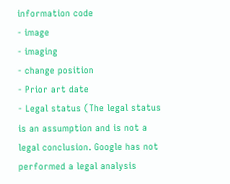information code
- image
- imaging
- change position
- Prior art date
- Legal status (The legal status is an assumption and is not a legal conclusion. Google has not performed a legal analysis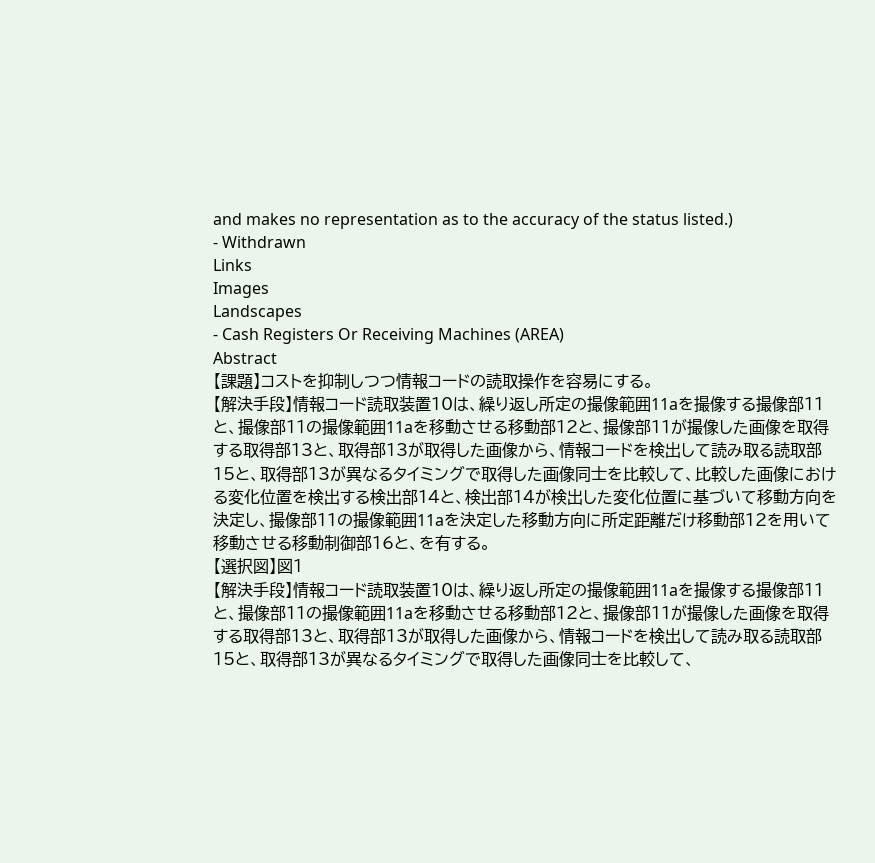and makes no representation as to the accuracy of the status listed.)
- Withdrawn
Links
Images
Landscapes
- Cash Registers Or Receiving Machines (AREA)
Abstract
【課題】コストを抑制しつつ情報コードの読取操作を容易にする。
【解決手段】情報コード読取装置10は、繰り返し所定の撮像範囲11aを撮像する撮像部11と、撮像部11の撮像範囲11aを移動させる移動部12と、撮像部11が撮像した画像を取得する取得部13と、取得部13が取得した画像から、情報コードを検出して読み取る読取部15と、取得部13が異なるタイミングで取得した画像同士を比較して、比較した画像における変化位置を検出する検出部14と、検出部14が検出した変化位置に基づいて移動方向を決定し、撮像部11の撮像範囲11aを決定した移動方向に所定距離だけ移動部12を用いて移動させる移動制御部16と、を有する。
【選択図】図1
【解決手段】情報コード読取装置10は、繰り返し所定の撮像範囲11aを撮像する撮像部11と、撮像部11の撮像範囲11aを移動させる移動部12と、撮像部11が撮像した画像を取得する取得部13と、取得部13が取得した画像から、情報コードを検出して読み取る読取部15と、取得部13が異なるタイミングで取得した画像同士を比較して、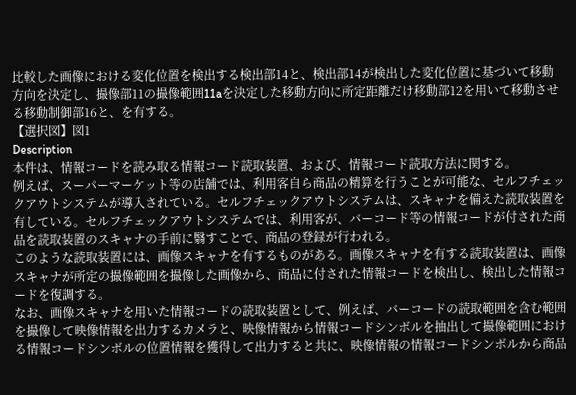比較した画像における変化位置を検出する検出部14と、検出部14が検出した変化位置に基づいて移動方向を決定し、撮像部11の撮像範囲11aを決定した移動方向に所定距離だけ移動部12を用いて移動させる移動制御部16と、を有する。
【選択図】図1
Description
本件は、情報コードを読み取る情報コード読取装置、および、情報コード読取方法に関する。
例えば、スーパーマーケット等の店舗では、利用客自ら商品の精算を行うことが可能な、セルフチェックアウトシステムが導入されている。セルフチェックアウトシステムは、スキャナを備えた読取装置を有している。セルフチェックアウトシステムでは、利用客が、バーコード等の情報コードが付された商品を読取装置のスキャナの手前に翳すことで、商品の登録が行われる。
このような読取装置には、画像スキャナを有するものがある。画像スキャナを有する読取装置は、画像スキャナが所定の撮像範囲を撮像した画像から、商品に付された情報コードを検出し、検出した情報コードを復調する。
なお、画像スキャナを用いた情報コードの読取装置として、例えば、バーコードの読取範囲を含む範囲を撮像して映像情報を出力するカメラと、映像情報から情報コードシンボルを抽出して撮像範囲における情報コードシンボルの位置情報を獲得して出力すると共に、映像情報の情報コードシンボルから商品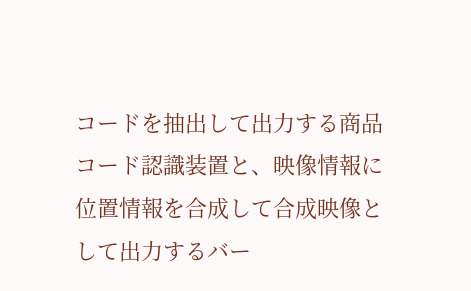コードを抽出して出力する商品コード認識装置と、映像情報に位置情報を合成して合成映像として出力するバー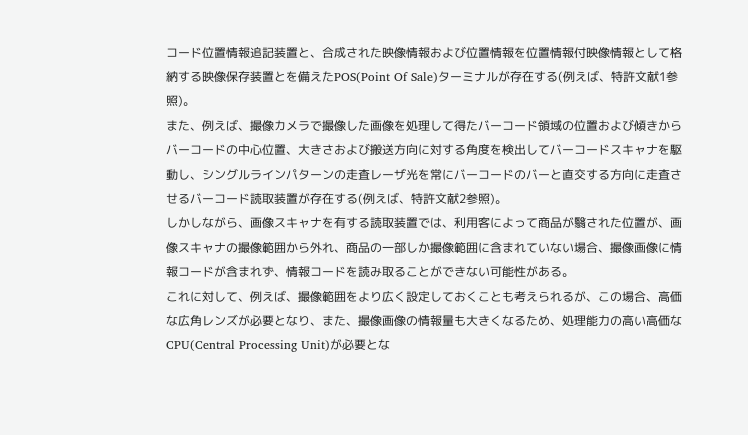コード位置情報追記装置と、合成された映像情報および位置情報を位置情報付映像情報として格納する映像保存装置とを備えたPOS(Point Of Sale)ターミナルが存在する(例えば、特許文献1参照)。
また、例えば、撮像カメラで撮像した画像を処理して得たバーコード領域の位置および傾きからバーコードの中心位置、大きさおよび搬送方向に対する角度を検出してバーコードスキャナを駆動し、シングルラインパターンの走査レーザ光を常にバーコードのバーと直交する方向に走査させるバーコード読取装置が存在する(例えば、特許文献2参照)。
しかしながら、画像スキャナを有する読取装置では、利用客によって商品が翳された位置が、画像スキャナの撮像範囲から外れ、商品の一部しか撮像範囲に含まれていない場合、撮像画像に情報コードが含まれず、情報コードを読み取ることができない可能性がある。
これに対して、例えば、撮像範囲をより広く設定しておくことも考えられるが、この場合、高価な広角レンズが必要となり、また、撮像画像の情報量も大きくなるため、処理能力の高い高価なCPU(Central Processing Unit)が必要とな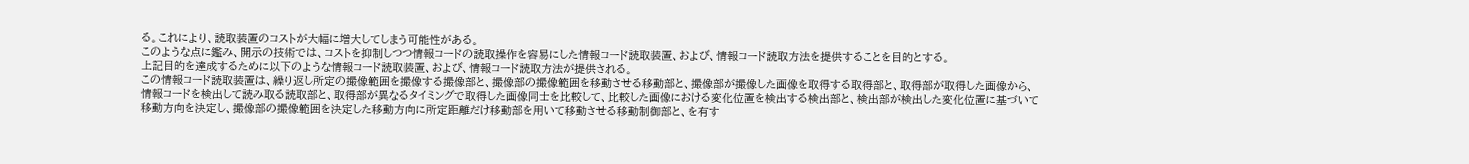る。これにより、読取装置のコストが大幅に増大してしまう可能性がある。
このような点に鑑み、開示の技術では、コストを抑制しつつ情報コードの読取操作を容易にした情報コード読取装置、および、情報コード読取方法を提供することを目的とする。
上記目的を達成するために以下のような情報コード読取装置、および、情報コード読取方法が提供される。
この情報コード読取装置は、繰り返し所定の撮像範囲を撮像する撮像部と、撮像部の撮像範囲を移動させる移動部と、撮像部が撮像した画像を取得する取得部と、取得部が取得した画像から、情報コードを検出して読み取る読取部と、取得部が異なるタイミングで取得した画像同士を比較して、比較した画像における変化位置を検出する検出部と、検出部が検出した変化位置に基づいて移動方向を決定し、撮像部の撮像範囲を決定した移動方向に所定距離だけ移動部を用いて移動させる移動制御部と、を有す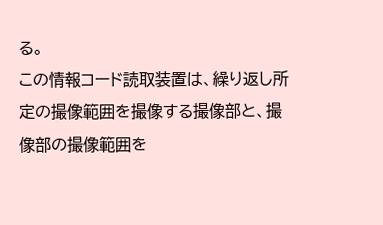る。
この情報コード読取装置は、繰り返し所定の撮像範囲を撮像する撮像部と、撮像部の撮像範囲を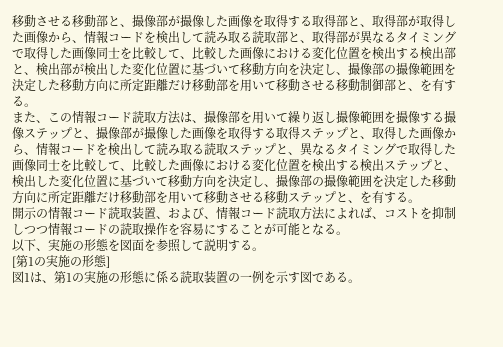移動させる移動部と、撮像部が撮像した画像を取得する取得部と、取得部が取得した画像から、情報コードを検出して読み取る読取部と、取得部が異なるタイミングで取得した画像同士を比較して、比較した画像における変化位置を検出する検出部と、検出部が検出した変化位置に基づいて移動方向を決定し、撮像部の撮像範囲を決定した移動方向に所定距離だけ移動部を用いて移動させる移動制御部と、を有する。
また、この情報コード読取方法は、撮像部を用いて繰り返し撮像範囲を撮像する撮像ステップと、撮像部が撮像した画像を取得する取得ステップと、取得した画像から、情報コードを検出して読み取る読取ステップと、異なるタイミングで取得した画像同士を比較して、比較した画像における変化位置を検出する検出ステップと、検出した変化位置に基づいて移動方向を決定し、撮像部の撮像範囲を決定した移動方向に所定距離だけ移動部を用いて移動させる移動ステップと、を有する。
開示の情報コード読取装置、および、情報コード読取方法によれば、コストを抑制しつつ情報コードの読取操作を容易にすることが可能となる。
以下、実施の形態を図面を参照して説明する。
[第1の実施の形態]
図1は、第1の実施の形態に係る読取装置の一例を示す図である。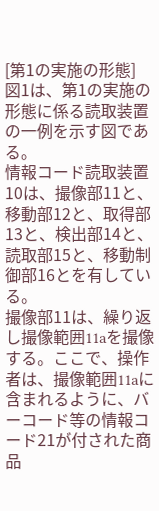[第1の実施の形態]
図1は、第1の実施の形態に係る読取装置の一例を示す図である。
情報コード読取装置10は、撮像部11と、移動部12と、取得部13と、検出部14と、読取部15と、移動制御部16とを有している。
撮像部11は、繰り返し撮像範囲11aを撮像する。ここで、操作者は、撮像範囲11aに含まれるように、バーコード等の情報コード21が付された商品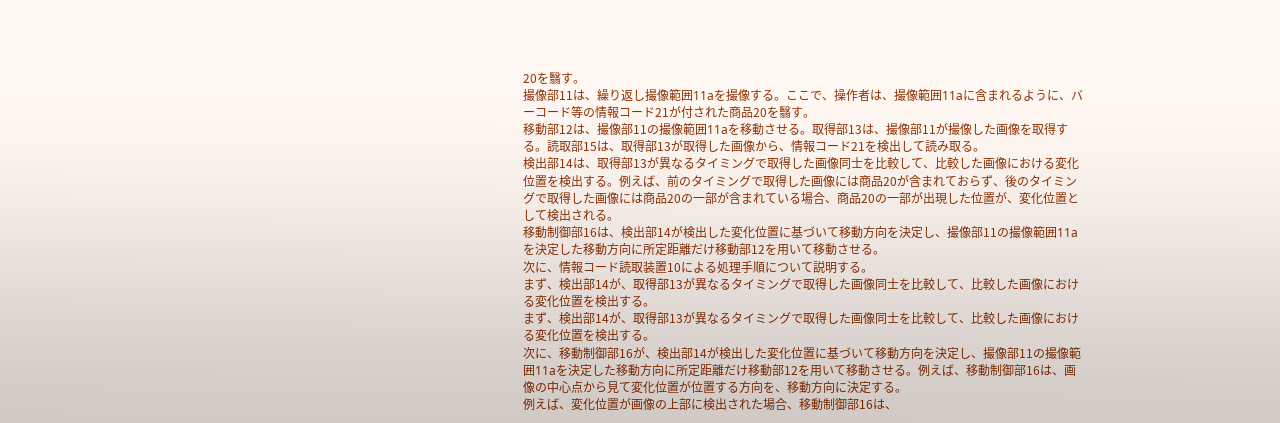20を翳す。
撮像部11は、繰り返し撮像範囲11aを撮像する。ここで、操作者は、撮像範囲11aに含まれるように、バーコード等の情報コード21が付された商品20を翳す。
移動部12は、撮像部11の撮像範囲11aを移動させる。取得部13は、撮像部11が撮像した画像を取得する。読取部15は、取得部13が取得した画像から、情報コード21を検出して読み取る。
検出部14は、取得部13が異なるタイミングで取得した画像同士を比較して、比較した画像における変化位置を検出する。例えば、前のタイミングで取得した画像には商品20が含まれておらず、後のタイミングで取得した画像には商品20の一部が含まれている場合、商品20の一部が出現した位置が、変化位置として検出される。
移動制御部16は、検出部14が検出した変化位置に基づいて移動方向を決定し、撮像部11の撮像範囲11aを決定した移動方向に所定距離だけ移動部12を用いて移動させる。
次に、情報コード読取装置10による処理手順について説明する。
まず、検出部14が、取得部13が異なるタイミングで取得した画像同士を比較して、比較した画像における変化位置を検出する。
まず、検出部14が、取得部13が異なるタイミングで取得した画像同士を比較して、比較した画像における変化位置を検出する。
次に、移動制御部16が、検出部14が検出した変化位置に基づいて移動方向を決定し、撮像部11の撮像範囲11aを決定した移動方向に所定距離だけ移動部12を用いて移動させる。例えば、移動制御部16は、画像の中心点から見て変化位置が位置する方向を、移動方向に決定する。
例えば、変化位置が画像の上部に検出された場合、移動制御部16は、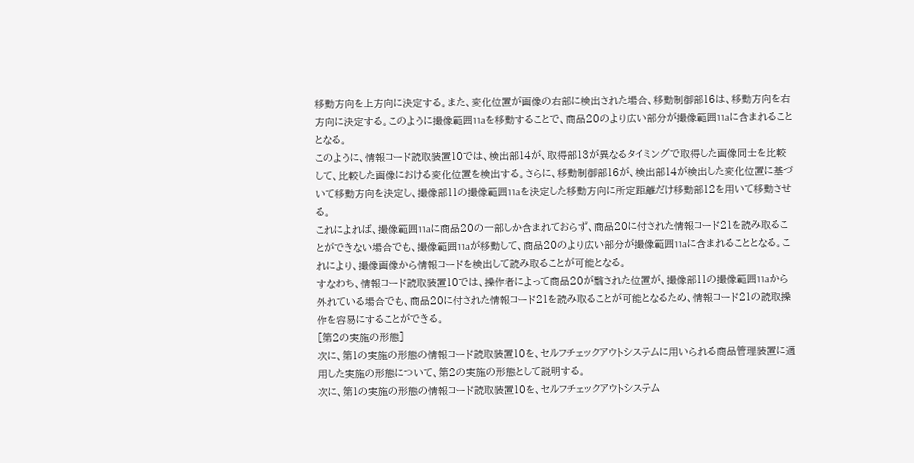移動方向を上方向に決定する。また、変化位置が画像の右部に検出された場合、移動制御部16は、移動方向を右方向に決定する。このように撮像範囲11aを移動することで、商品20のより広い部分が撮像範囲11aに含まれることとなる。
このように、情報コード読取装置10では、検出部14が、取得部13が異なるタイミングで取得した画像同士を比較して、比較した画像における変化位置を検出する。さらに、移動制御部16が、検出部14が検出した変化位置に基づいて移動方向を決定し、撮像部11の撮像範囲11aを決定した移動方向に所定距離だけ移動部12を用いて移動させる。
これによれば、撮像範囲11aに商品20の一部しか含まれておらず、商品20に付された情報コード21を読み取ることができない場合でも、撮像範囲11aが移動して、商品20のより広い部分が撮像範囲11aに含まれることとなる。これにより、撮像画像から情報コードを検出して読み取ることが可能となる。
すなわち、情報コード読取装置10では、操作者によって商品20が翳された位置が、撮像部11の撮像範囲11aから外れている場合でも、商品20に付された情報コード21を読み取ることが可能となるため、情報コード21の読取操作を容易にすることができる。
[第2の実施の形態]
次に、第1の実施の形態の情報コード読取装置10を、セルフチェックアウトシステムに用いられる商品管理装置に適用した実施の形態について、第2の実施の形態として説明する。
次に、第1の実施の形態の情報コード読取装置10を、セルフチェックアウトシステム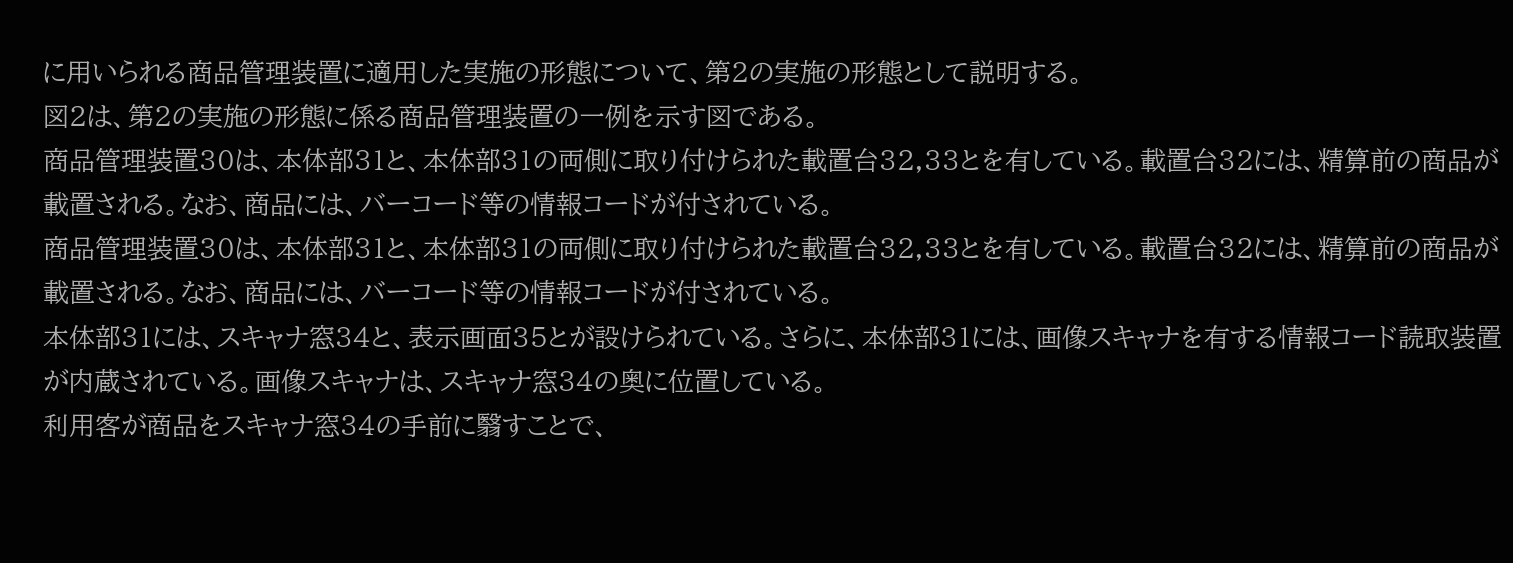に用いられる商品管理装置に適用した実施の形態について、第2の実施の形態として説明する。
図2は、第2の実施の形態に係る商品管理装置の一例を示す図である。
商品管理装置30は、本体部31と、本体部31の両側に取り付けられた載置台32,33とを有している。載置台32には、精算前の商品が載置される。なお、商品には、バーコード等の情報コードが付されている。
商品管理装置30は、本体部31と、本体部31の両側に取り付けられた載置台32,33とを有している。載置台32には、精算前の商品が載置される。なお、商品には、バーコード等の情報コードが付されている。
本体部31には、スキャナ窓34と、表示画面35とが設けられている。さらに、本体部31には、画像スキャナを有する情報コード読取装置が内蔵されている。画像スキャナは、スキャナ窓34の奥に位置している。
利用客が商品をスキャナ窓34の手前に翳すことで、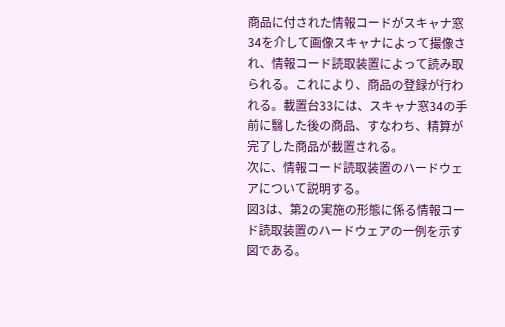商品に付された情報コードがスキャナ窓34を介して画像スキャナによって撮像され、情報コード読取装置によって読み取られる。これにより、商品の登録が行われる。載置台33には、スキャナ窓34の手前に翳した後の商品、すなわち、精算が完了した商品が載置される。
次に、情報コード読取装置のハードウェアについて説明する。
図3は、第2の実施の形態に係る情報コード読取装置のハードウェアの一例を示す図である。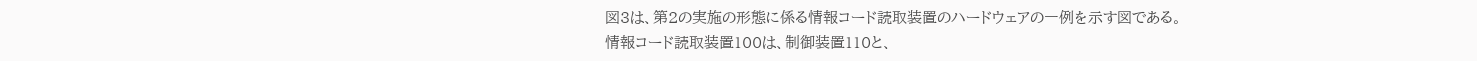図3は、第2の実施の形態に係る情報コード読取装置のハードウェアの一例を示す図である。
情報コード読取装置100は、制御装置110と、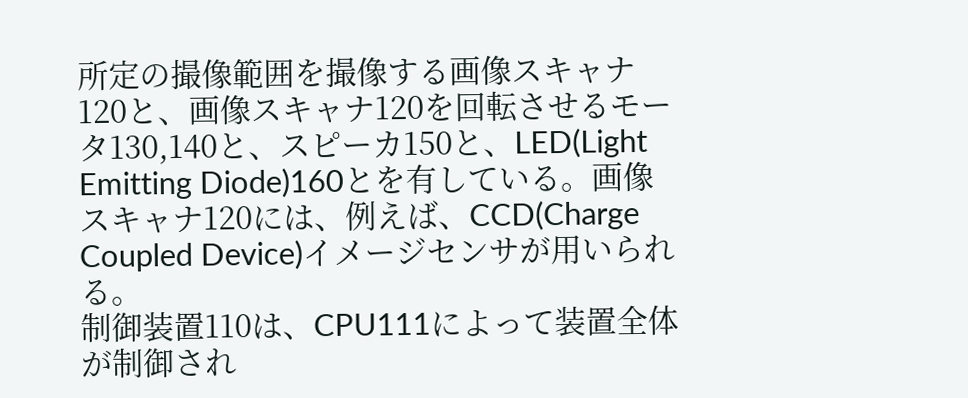所定の撮像範囲を撮像する画像スキャナ120と、画像スキャナ120を回転させるモータ130,140と、スピーカ150と、LED(Light Emitting Diode)160とを有している。画像スキャナ120には、例えば、CCD(Charge Coupled Device)イメージセンサが用いられる。
制御装置110は、CPU111によって装置全体が制御され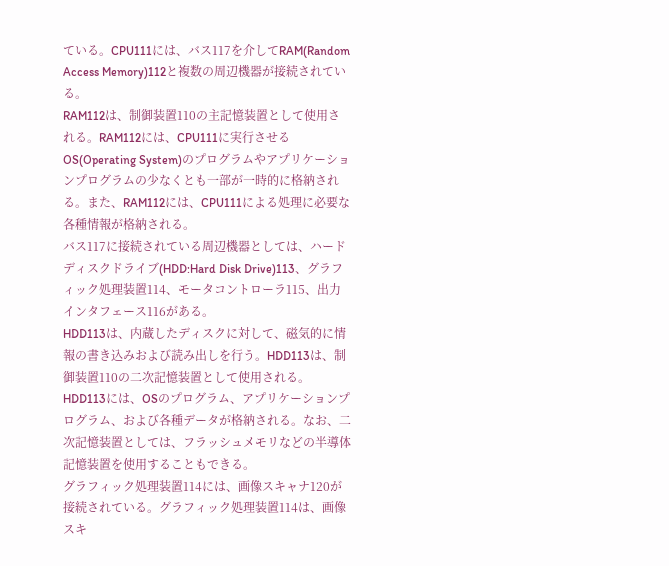ている。CPU111には、バス117を介してRAM(Random Access Memory)112と複数の周辺機器が接続されている。
RAM112は、制御装置110の主記憶装置として使用される。RAM112には、CPU111に実行させるOS(Operating System)のプログラムやアプリケーションプログラムの少なくとも一部が一時的に格納される。また、RAM112には、CPU111による処理に必要な各種情報が格納される。
バス117に接続されている周辺機器としては、ハードディスクドライブ(HDD:Hard Disk Drive)113、グラフィック処理装置114、モータコントローラ115、出力インタフェース116がある。
HDD113は、内蔵したディスクに対して、磁気的に情報の書き込みおよび読み出しを行う。HDD113は、制御装置110の二次記憶装置として使用される。HDD113には、OSのプログラム、アプリケーションプログラム、および各種データが格納される。なお、二次記憶装置としては、フラッシュメモリなどの半導体記憶装置を使用することもできる。
グラフィック処理装置114には、画像スキャナ120が接続されている。グラフィック処理装置114は、画像スキ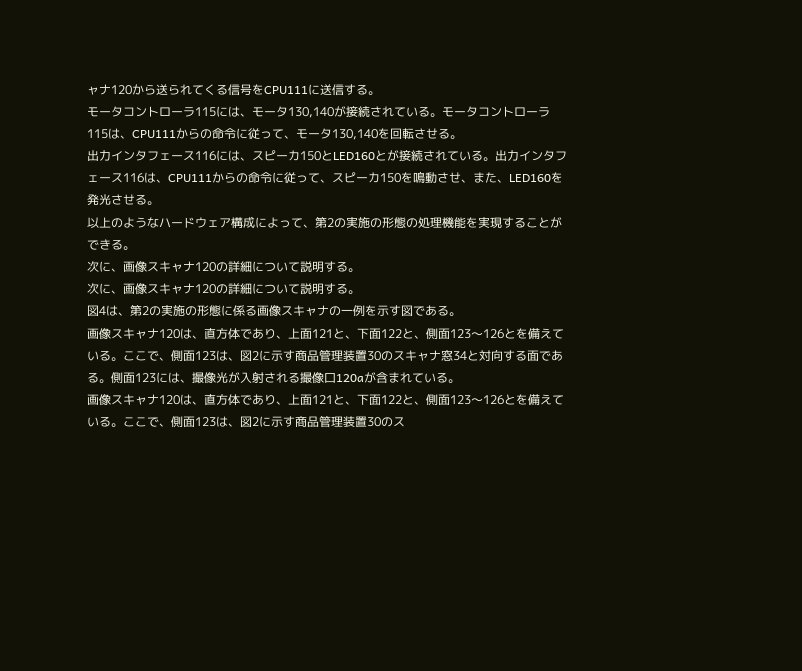ャナ120から送られてくる信号をCPU111に送信する。
モータコントローラ115には、モータ130,140が接続されている。モータコントローラ115は、CPU111からの命令に従って、モータ130,140を回転させる。
出力インタフェース116には、スピーカ150とLED160とが接続されている。出力インタフェース116は、CPU111からの命令に従って、スピーカ150を鳴動させ、また、LED160を発光させる。
以上のようなハードウェア構成によって、第2の実施の形態の処理機能を実現することができる。
次に、画像スキャナ120の詳細について説明する。
次に、画像スキャナ120の詳細について説明する。
図4は、第2の実施の形態に係る画像スキャナの一例を示す図である。
画像スキャナ120は、直方体であり、上面121と、下面122と、側面123〜126とを備えている。ここで、側面123は、図2に示す商品管理装置30のスキャナ窓34と対向する面である。側面123には、撮像光が入射される撮像口120aが含まれている。
画像スキャナ120は、直方体であり、上面121と、下面122と、側面123〜126とを備えている。ここで、側面123は、図2に示す商品管理装置30のス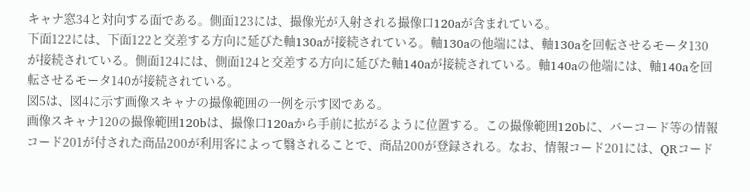キャナ窓34と対向する面である。側面123には、撮像光が入射される撮像口120aが含まれている。
下面122には、下面122と交差する方向に延びた軸130aが接続されている。軸130aの他端には、軸130aを回転させるモータ130が接続されている。側面124には、側面124と交差する方向に延びた軸140aが接続されている。軸140aの他端には、軸140aを回転させるモータ140が接続されている。
図5は、図4に示す画像スキャナの撮像範囲の一例を示す図である。
画像スキャナ120の撮像範囲120bは、撮像口120aから手前に拡がるように位置する。この撮像範囲120bに、バーコード等の情報コード201が付された商品200が利用客によって翳されることで、商品200が登録される。なお、情報コード201には、QRコード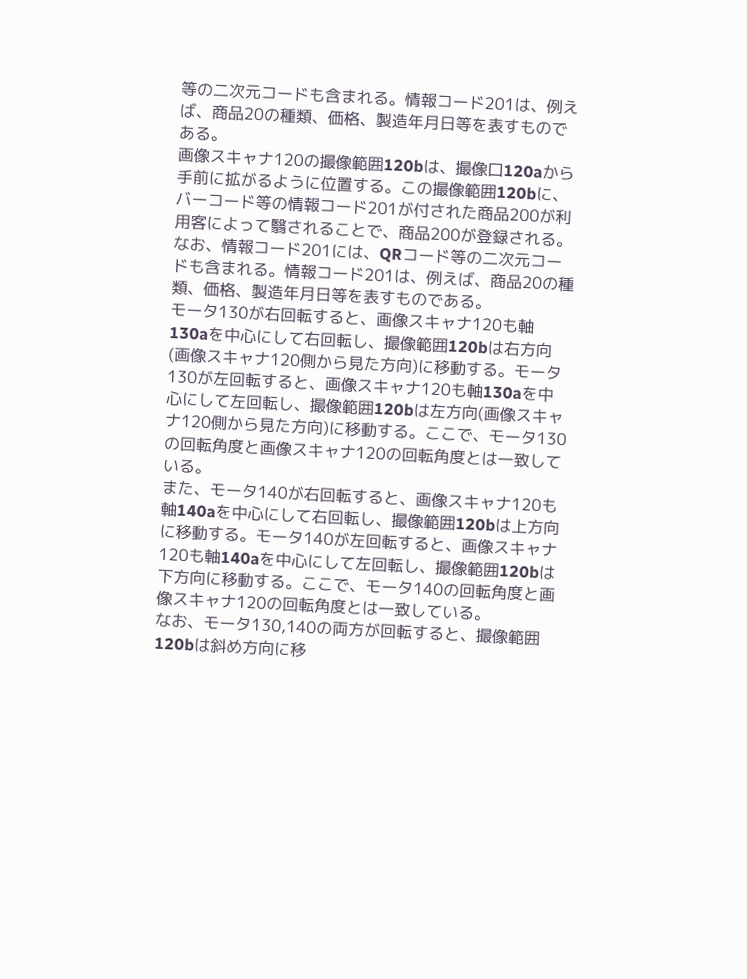等の二次元コードも含まれる。情報コード201は、例えば、商品20の種類、価格、製造年月日等を表すものである。
画像スキャナ120の撮像範囲120bは、撮像口120aから手前に拡がるように位置する。この撮像範囲120bに、バーコード等の情報コード201が付された商品200が利用客によって翳されることで、商品200が登録される。なお、情報コード201には、QRコード等の二次元コードも含まれる。情報コード201は、例えば、商品20の種類、価格、製造年月日等を表すものである。
モータ130が右回転すると、画像スキャナ120も軸130aを中心にして右回転し、撮像範囲120bは右方向(画像スキャナ120側から見た方向)に移動する。モータ130が左回転すると、画像スキャナ120も軸130aを中心にして左回転し、撮像範囲120bは左方向(画像スキャナ120側から見た方向)に移動する。ここで、モータ130の回転角度と画像スキャナ120の回転角度とは一致している。
また、モータ140が右回転すると、画像スキャナ120も軸140aを中心にして右回転し、撮像範囲120bは上方向に移動する。モータ140が左回転すると、画像スキャナ120も軸140aを中心にして左回転し、撮像範囲120bは下方向に移動する。ここで、モータ140の回転角度と画像スキャナ120の回転角度とは一致している。
なお、モータ130,140の両方が回転すると、撮像範囲120bは斜め方向に移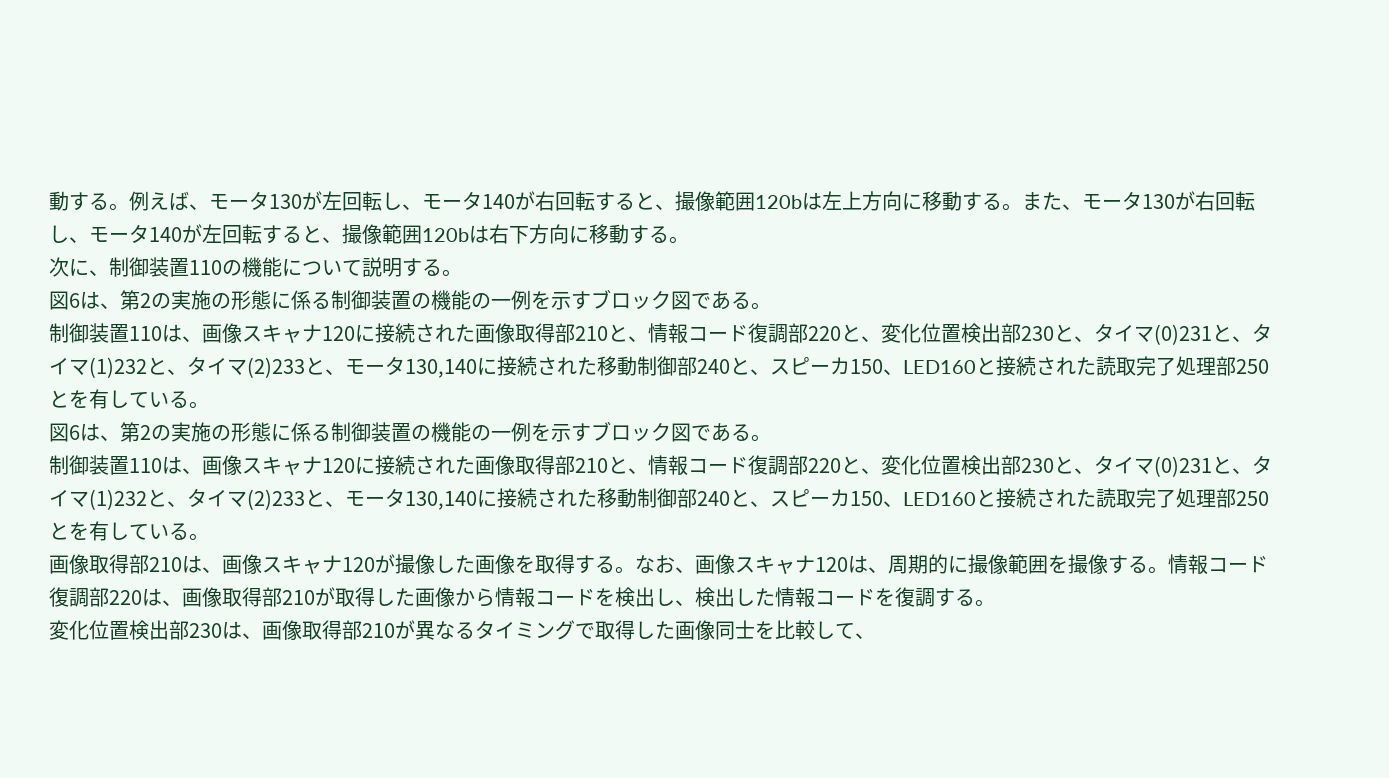動する。例えば、モータ130が左回転し、モータ140が右回転すると、撮像範囲120bは左上方向に移動する。また、モータ130が右回転し、モータ140が左回転すると、撮像範囲120bは右下方向に移動する。
次に、制御装置110の機能について説明する。
図6は、第2の実施の形態に係る制御装置の機能の一例を示すブロック図である。
制御装置110は、画像スキャナ120に接続された画像取得部210と、情報コード復調部220と、変化位置検出部230と、タイマ(0)231と、タイマ(1)232と、タイマ(2)233と、モータ130,140に接続された移動制御部240と、スピーカ150、LED160と接続された読取完了処理部250とを有している。
図6は、第2の実施の形態に係る制御装置の機能の一例を示すブロック図である。
制御装置110は、画像スキャナ120に接続された画像取得部210と、情報コード復調部220と、変化位置検出部230と、タイマ(0)231と、タイマ(1)232と、タイマ(2)233と、モータ130,140に接続された移動制御部240と、スピーカ150、LED160と接続された読取完了処理部250とを有している。
画像取得部210は、画像スキャナ120が撮像した画像を取得する。なお、画像スキャナ120は、周期的に撮像範囲を撮像する。情報コード復調部220は、画像取得部210が取得した画像から情報コードを検出し、検出した情報コードを復調する。
変化位置検出部230は、画像取得部210が異なるタイミングで取得した画像同士を比較して、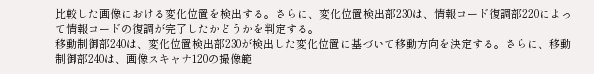比較した画像における変化位置を検出する。さらに、変化位置検出部230は、情報コード復調部220によって情報コードの復調が完了したかどうかを判定する。
移動制御部240は、変化位置検出部230が検出した変化位置に基づいて移動方向を決定する。さらに、移動制御部240は、画像スキャナ120の撮像範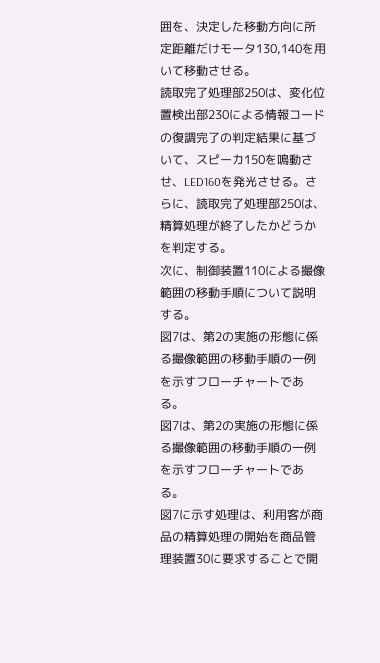囲を、決定した移動方向に所定距離だけモータ130,140を用いて移動させる。
読取完了処理部250は、変化位置検出部230による情報コードの復調完了の判定結果に基づいて、スピーカ150を鳴動させ、LED160を発光させる。さらに、読取完了処理部250は、精算処理が終了したかどうかを判定する。
次に、制御装置110による撮像範囲の移動手順について説明する。
図7は、第2の実施の形態に係る撮像範囲の移動手順の一例を示すフローチャートである。
図7は、第2の実施の形態に係る撮像範囲の移動手順の一例を示すフローチャートである。
図7に示す処理は、利用客が商品の精算処理の開始を商品管理装置30に要求することで開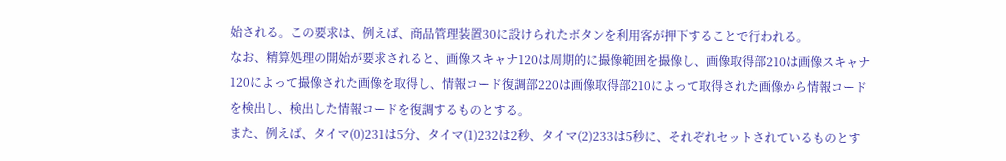始される。この要求は、例えば、商品管理装置30に設けられたボタンを利用客が押下することで行われる。
なお、精算処理の開始が要求されると、画像スキャナ120は周期的に撮像範囲を撮像し、画像取得部210は画像スキャナ120によって撮像された画像を取得し、情報コード復調部220は画像取得部210によって取得された画像から情報コードを検出し、検出した情報コードを復調するものとする。
また、例えば、タイマ(0)231は5分、タイマ(1)232は2秒、タイマ(2)233は5秒に、それぞれセットされているものとす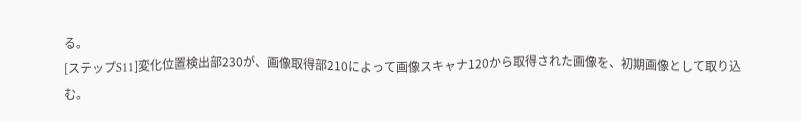る。
[ステップS11]変化位置検出部230が、画像取得部210によって画像スキャナ120から取得された画像を、初期画像として取り込む。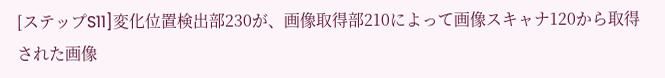[ステップS11]変化位置検出部230が、画像取得部210によって画像スキャナ120から取得された画像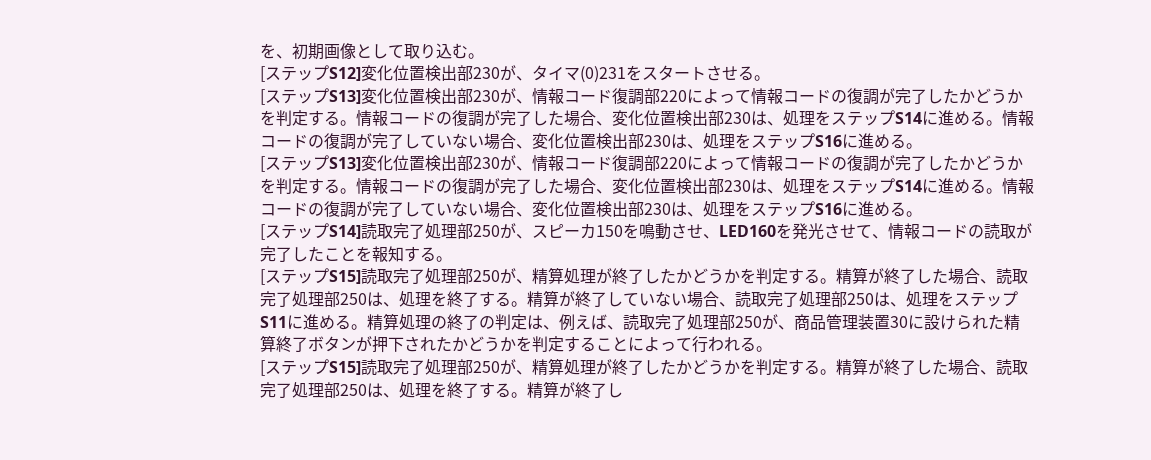を、初期画像として取り込む。
[ステップS12]変化位置検出部230が、タイマ(0)231をスタートさせる。
[ステップS13]変化位置検出部230が、情報コード復調部220によって情報コードの復調が完了したかどうかを判定する。情報コードの復調が完了した場合、変化位置検出部230は、処理をステップS14に進める。情報コードの復調が完了していない場合、変化位置検出部230は、処理をステップS16に進める。
[ステップS13]変化位置検出部230が、情報コード復調部220によって情報コードの復調が完了したかどうかを判定する。情報コードの復調が完了した場合、変化位置検出部230は、処理をステップS14に進める。情報コードの復調が完了していない場合、変化位置検出部230は、処理をステップS16に進める。
[ステップS14]読取完了処理部250が、スピーカ150を鳴動させ、LED160を発光させて、情報コードの読取が完了したことを報知する。
[ステップS15]読取完了処理部250が、精算処理が終了したかどうかを判定する。精算が終了した場合、読取完了処理部250は、処理を終了する。精算が終了していない場合、読取完了処理部250は、処理をステップS11に進める。精算処理の終了の判定は、例えば、読取完了処理部250が、商品管理装置30に設けられた精算終了ボタンが押下されたかどうかを判定することによって行われる。
[ステップS15]読取完了処理部250が、精算処理が終了したかどうかを判定する。精算が終了した場合、読取完了処理部250は、処理を終了する。精算が終了し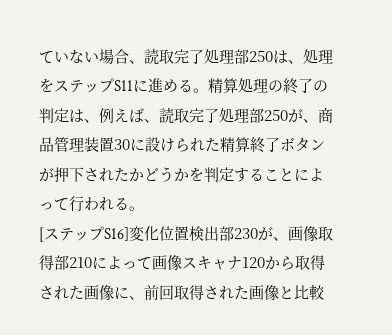ていない場合、読取完了処理部250は、処理をステップS11に進める。精算処理の終了の判定は、例えば、読取完了処理部250が、商品管理装置30に設けられた精算終了ボタンが押下されたかどうかを判定することによって行われる。
[ステップS16]変化位置検出部230が、画像取得部210によって画像スキャナ120から取得された画像に、前回取得された画像と比較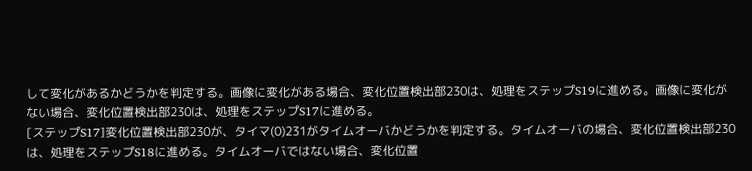して変化があるかどうかを判定する。画像に変化がある場合、変化位置検出部230は、処理をステップS19に進める。画像に変化がない場合、変化位置検出部230は、処理をステップS17に進める。
[ステップS17]変化位置検出部230が、タイマ(0)231がタイムオーバかどうかを判定する。タイムオーバの場合、変化位置検出部230は、処理をステップS18に進める。タイムオーバではない場合、変化位置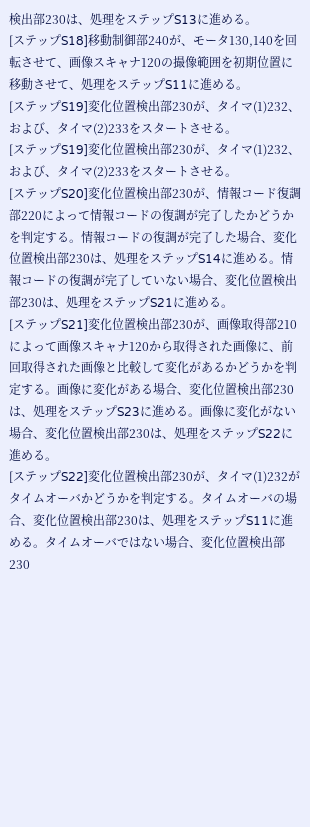検出部230は、処理をステップS13に進める。
[ステップS18]移動制御部240が、モータ130,140を回転させて、画像スキャナ120の撮像範囲を初期位置に移動させて、処理をステップS11に進める。
[ステップS19]変化位置検出部230が、タイマ(1)232、および、タイマ(2)233をスタートさせる。
[ステップS19]変化位置検出部230が、タイマ(1)232、および、タイマ(2)233をスタートさせる。
[ステップS20]変化位置検出部230が、情報コード復調部220によって情報コードの復調が完了したかどうかを判定する。情報コードの復調が完了した場合、変化位置検出部230は、処理をステップS14に進める。情報コードの復調が完了していない場合、変化位置検出部230は、処理をステップS21に進める。
[ステップS21]変化位置検出部230が、画像取得部210によって画像スキャナ120から取得された画像に、前回取得された画像と比較して変化があるかどうかを判定する。画像に変化がある場合、変化位置検出部230は、処理をステップS23に進める。画像に変化がない場合、変化位置検出部230は、処理をステップS22に進める。
[ステップS22]変化位置検出部230が、タイマ(1)232がタイムオーバかどうかを判定する。タイムオーバの場合、変化位置検出部230は、処理をステップS11に進める。タイムオーバではない場合、変化位置検出部230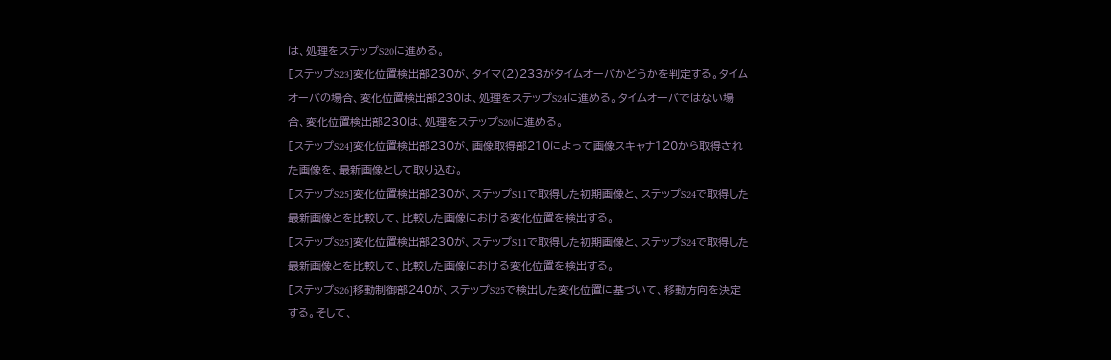は、処理をステップS20に進める。
[ステップS23]変化位置検出部230が、タイマ(2)233がタイムオーバかどうかを判定する。タイムオーバの場合、変化位置検出部230は、処理をステップS24に進める。タイムオーバではない場合、変化位置検出部230は、処理をステップS20に進める。
[ステップS24]変化位置検出部230が、画像取得部210によって画像スキャナ120から取得された画像を、最新画像として取り込む。
[ステップS25]変化位置検出部230が、ステップS11で取得した初期画像と、ステップS24で取得した最新画像とを比較して、比較した画像における変化位置を検出する。
[ステップS25]変化位置検出部230が、ステップS11で取得した初期画像と、ステップS24で取得した最新画像とを比較して、比較した画像における変化位置を検出する。
[ステップS26]移動制御部240が、ステップS25で検出した変化位置に基づいて、移動方向を決定する。そして、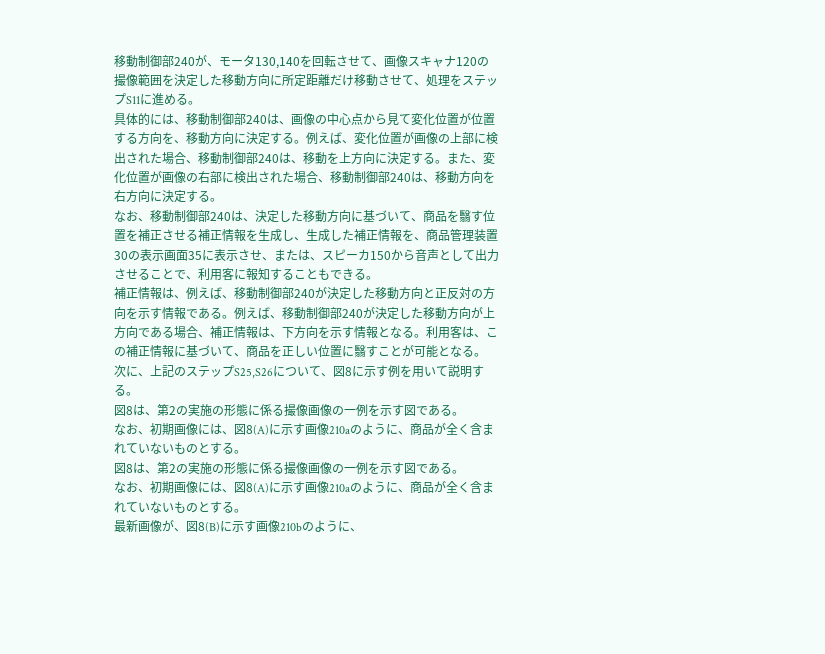移動制御部240が、モータ130,140を回転させて、画像スキャナ120の撮像範囲を決定した移動方向に所定距離だけ移動させて、処理をステップS11に進める。
具体的には、移動制御部240は、画像の中心点から見て変化位置が位置する方向を、移動方向に決定する。例えば、変化位置が画像の上部に検出された場合、移動制御部240は、移動を上方向に決定する。また、変化位置が画像の右部に検出された場合、移動制御部240は、移動方向を右方向に決定する。
なお、移動制御部240は、決定した移動方向に基づいて、商品を翳す位置を補正させる補正情報を生成し、生成した補正情報を、商品管理装置30の表示画面35に表示させ、または、スピーカ150から音声として出力させることで、利用客に報知することもできる。
補正情報は、例えば、移動制御部240が決定した移動方向と正反対の方向を示す情報である。例えば、移動制御部240が決定した移動方向が上方向である場合、補正情報は、下方向を示す情報となる。利用客は、この補正情報に基づいて、商品を正しい位置に翳すことが可能となる。
次に、上記のステップS25,S26について、図8に示す例を用いて説明する。
図8は、第2の実施の形態に係る撮像画像の一例を示す図である。
なお、初期画像には、図8(A)に示す画像210aのように、商品が全く含まれていないものとする。
図8は、第2の実施の形態に係る撮像画像の一例を示す図である。
なお、初期画像には、図8(A)に示す画像210aのように、商品が全く含まれていないものとする。
最新画像が、図8(B)に示す画像210bのように、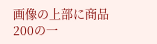画像の上部に商品200の一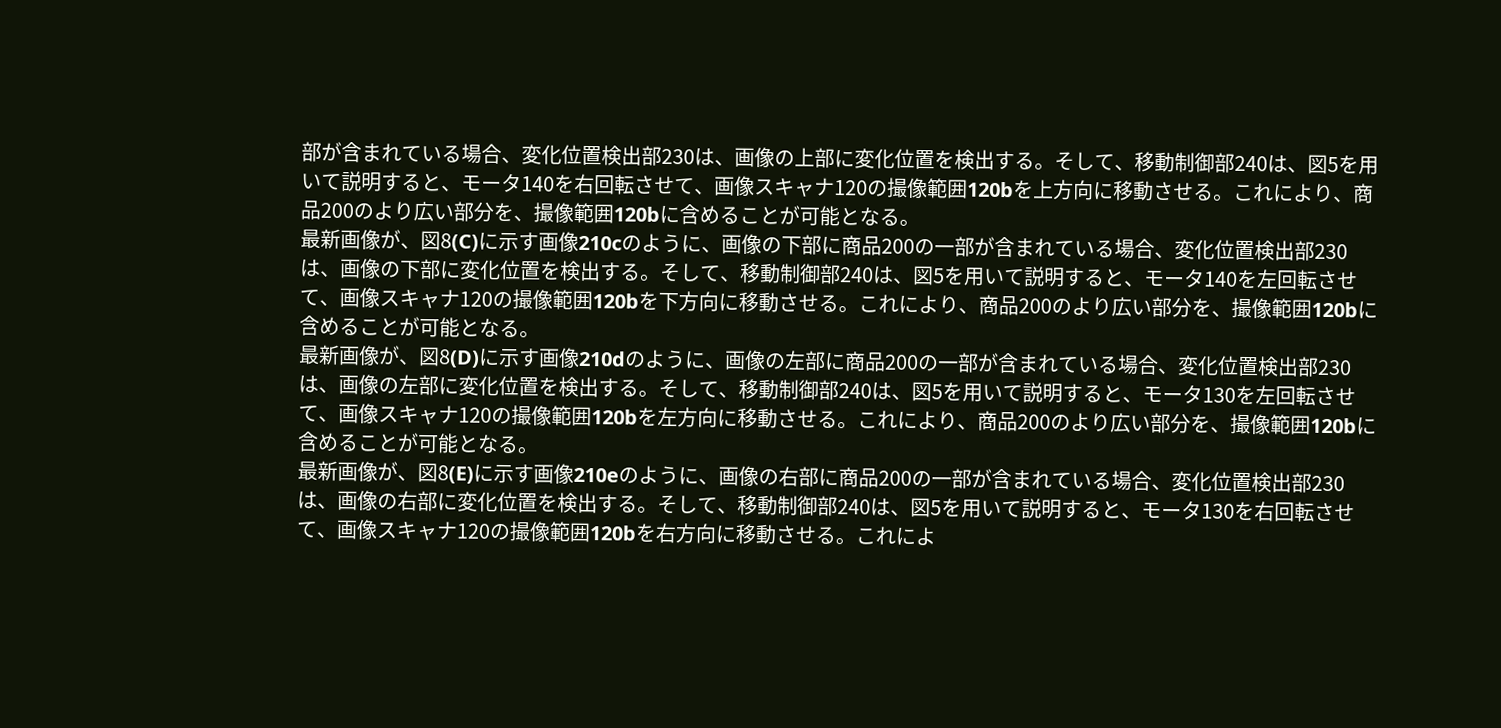部が含まれている場合、変化位置検出部230は、画像の上部に変化位置を検出する。そして、移動制御部240は、図5を用いて説明すると、モータ140を右回転させて、画像スキャナ120の撮像範囲120bを上方向に移動させる。これにより、商品200のより広い部分を、撮像範囲120bに含めることが可能となる。
最新画像が、図8(C)に示す画像210cのように、画像の下部に商品200の一部が含まれている場合、変化位置検出部230は、画像の下部に変化位置を検出する。そして、移動制御部240は、図5を用いて説明すると、モータ140を左回転させて、画像スキャナ120の撮像範囲120bを下方向に移動させる。これにより、商品200のより広い部分を、撮像範囲120bに含めることが可能となる。
最新画像が、図8(D)に示す画像210dのように、画像の左部に商品200の一部が含まれている場合、変化位置検出部230は、画像の左部に変化位置を検出する。そして、移動制御部240は、図5を用いて説明すると、モータ130を左回転させて、画像スキャナ120の撮像範囲120bを左方向に移動させる。これにより、商品200のより広い部分を、撮像範囲120bに含めることが可能となる。
最新画像が、図8(E)に示す画像210eのように、画像の右部に商品200の一部が含まれている場合、変化位置検出部230は、画像の右部に変化位置を検出する。そして、移動制御部240は、図5を用いて説明すると、モータ130を右回転させて、画像スキャナ120の撮像範囲120bを右方向に移動させる。これによ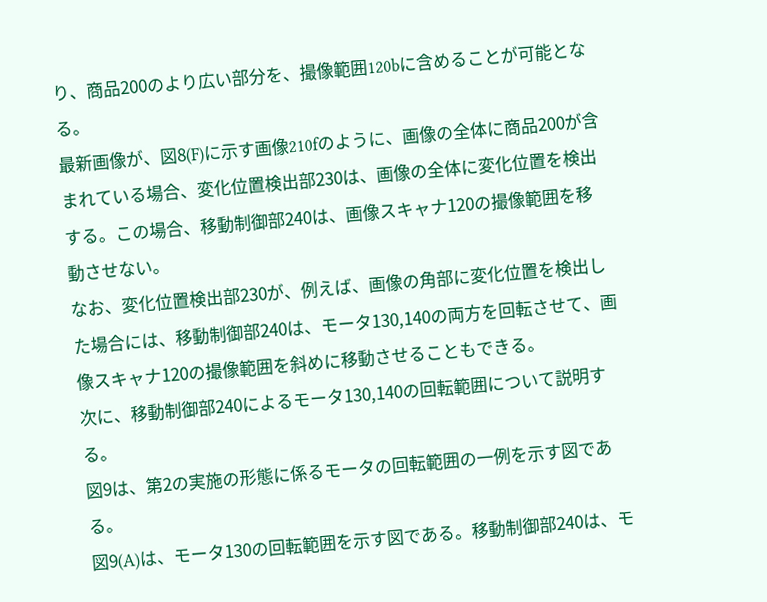り、商品200のより広い部分を、撮像範囲120bに含めることが可能となる。
最新画像が、図8(F)に示す画像210fのように、画像の全体に商品200が含まれている場合、変化位置検出部230は、画像の全体に変化位置を検出する。この場合、移動制御部240は、画像スキャナ120の撮像範囲を移動させない。
なお、変化位置検出部230が、例えば、画像の角部に変化位置を検出した場合には、移動制御部240は、モータ130,140の両方を回転させて、画像スキャナ120の撮像範囲を斜めに移動させることもできる。
次に、移動制御部240によるモータ130,140の回転範囲について説明する。
図9は、第2の実施の形態に係るモータの回転範囲の一例を示す図である。
図9(A)は、モータ130の回転範囲を示す図である。移動制御部240は、モ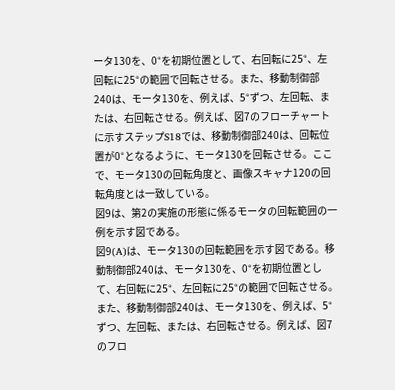ータ130を、0°を初期位置として、右回転に25°、左回転に25°の範囲で回転させる。また、移動制御部240は、モータ130を、例えば、5°ずつ、左回転、または、右回転させる。例えば、図7のフローチャートに示すステップS18では、移動制御部240は、回転位置が0°となるように、モータ130を回転させる。ここで、モータ130の回転角度と、画像スキャナ120の回転角度とは一致している。
図9は、第2の実施の形態に係るモータの回転範囲の一例を示す図である。
図9(A)は、モータ130の回転範囲を示す図である。移動制御部240は、モータ130を、0°を初期位置として、右回転に25°、左回転に25°の範囲で回転させる。また、移動制御部240は、モータ130を、例えば、5°ずつ、左回転、または、右回転させる。例えば、図7のフロ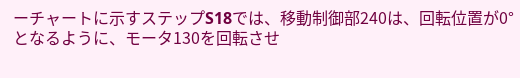ーチャートに示すステップS18では、移動制御部240は、回転位置が0°となるように、モータ130を回転させ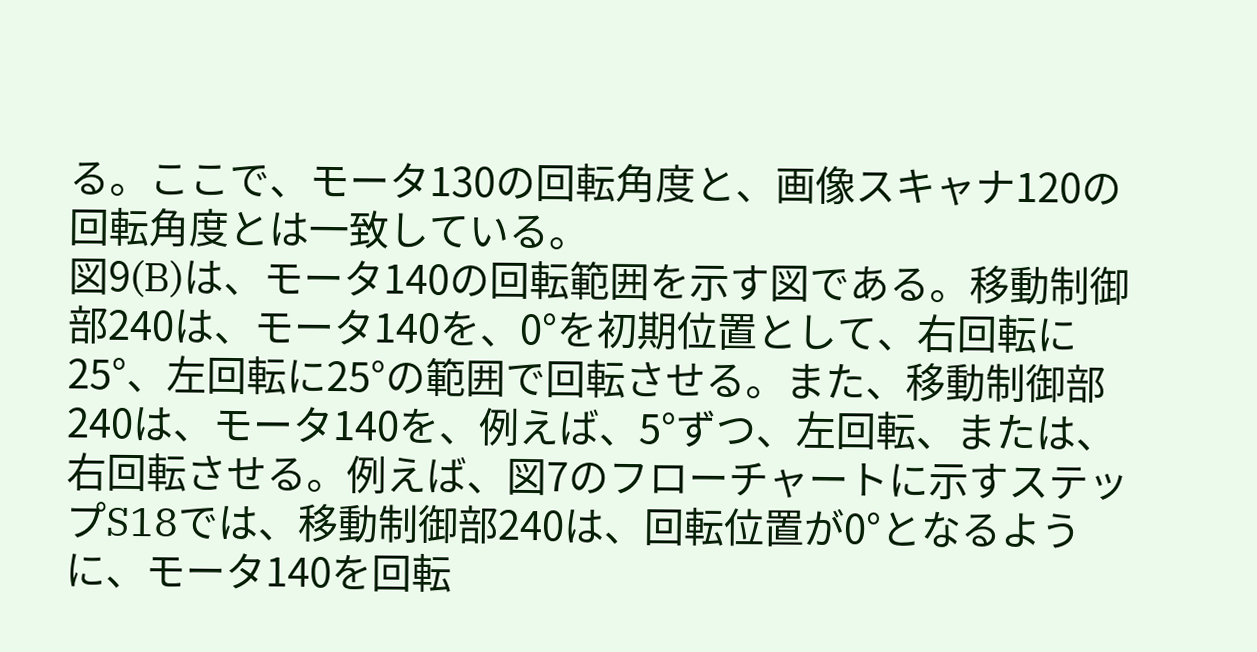る。ここで、モータ130の回転角度と、画像スキャナ120の回転角度とは一致している。
図9(B)は、モータ140の回転範囲を示す図である。移動制御部240は、モータ140を、0°を初期位置として、右回転に25°、左回転に25°の範囲で回転させる。また、移動制御部240は、モータ140を、例えば、5°ずつ、左回転、または、右回転させる。例えば、図7のフローチャートに示すステップS18では、移動制御部240は、回転位置が0°となるように、モータ140を回転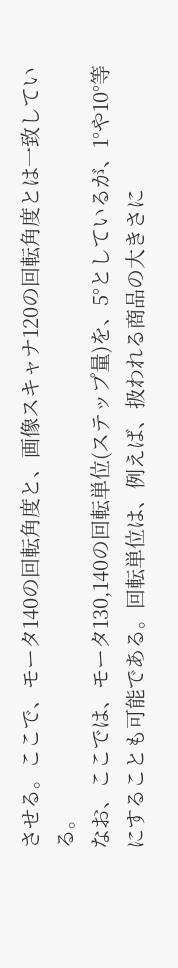させる。ここで、モータ140の回転角度と、画像スキャナ120の回転角度とは一致している。
なお、ここでは、モータ130,140の回転単位(ステップ量)を、5°としているが、1°や10°等にすることも可能である。回転単位は、例えば、扱われる商品の大きさに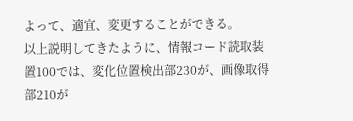よって、適宜、変更することができる。
以上説明してきたように、情報コード読取装置100では、変化位置検出部230が、画像取得部210が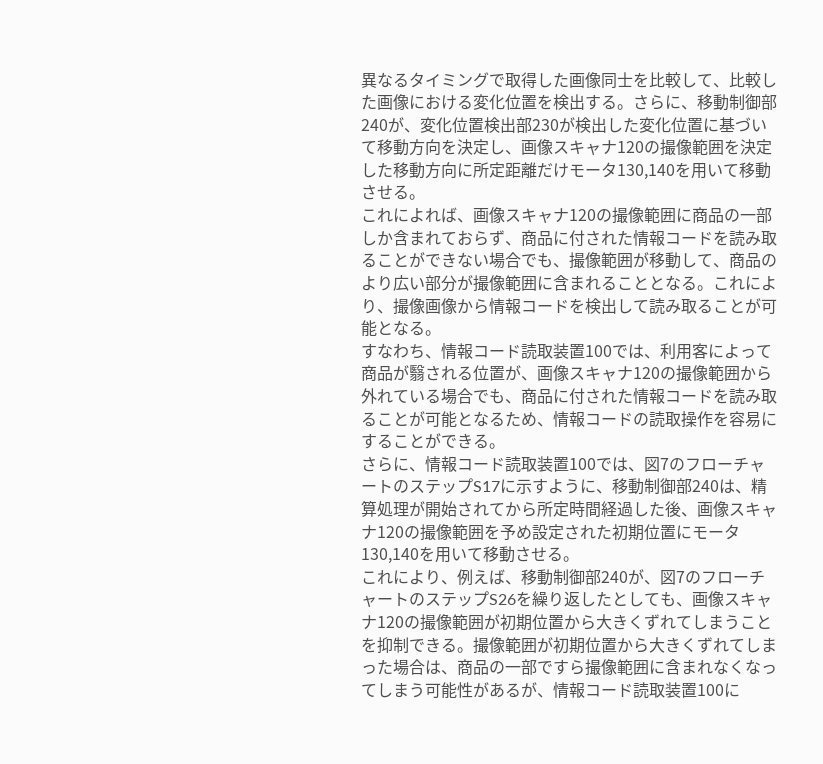異なるタイミングで取得した画像同士を比較して、比較した画像における変化位置を検出する。さらに、移動制御部240が、変化位置検出部230が検出した変化位置に基づいて移動方向を決定し、画像スキャナ120の撮像範囲を決定した移動方向に所定距離だけモータ130,140を用いて移動させる。
これによれば、画像スキャナ120の撮像範囲に商品の一部しか含まれておらず、商品に付された情報コードを読み取ることができない場合でも、撮像範囲が移動して、商品のより広い部分が撮像範囲に含まれることとなる。これにより、撮像画像から情報コードを検出して読み取ることが可能となる。
すなわち、情報コード読取装置100では、利用客によって商品が翳される位置が、画像スキャナ120の撮像範囲から外れている場合でも、商品に付された情報コードを読み取ることが可能となるため、情報コードの読取操作を容易にすることができる。
さらに、情報コード読取装置100では、図7のフローチャートのステップS17に示すように、移動制御部240は、精算処理が開始されてから所定時間経過した後、画像スキャナ120の撮像範囲を予め設定された初期位置にモータ130,140を用いて移動させる。
これにより、例えば、移動制御部240が、図7のフローチャートのステップS26を繰り返したとしても、画像スキャナ120の撮像範囲が初期位置から大きくずれてしまうことを抑制できる。撮像範囲が初期位置から大きくずれてしまった場合は、商品の一部ですら撮像範囲に含まれなくなってしまう可能性があるが、情報コード読取装置100に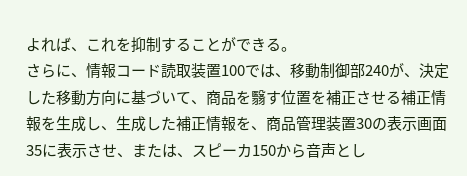よれば、これを抑制することができる。
さらに、情報コード読取装置100では、移動制御部240が、決定した移動方向に基づいて、商品を翳す位置を補正させる補正情報を生成し、生成した補正情報を、商品管理装置30の表示画面35に表示させ、または、スピーカ150から音声とし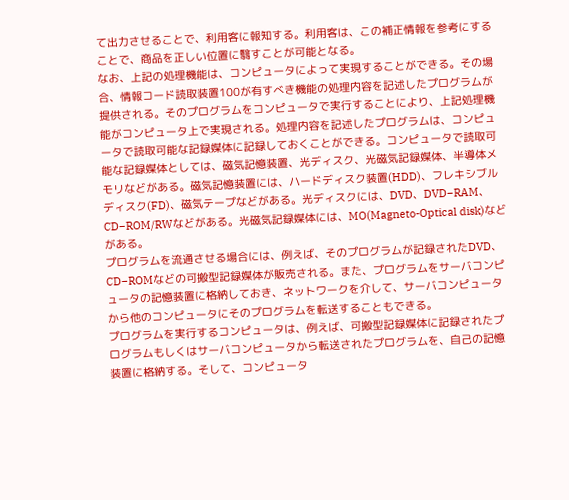て出力させることで、利用客に報知する。利用客は、この補正情報を参考にすることで、商品を正しい位置に翳すことが可能となる。
なお、上記の処理機能は、コンピュータによって実現することができる。その場合、情報コード読取装置100が有すべき機能の処理内容を記述したプログラムが提供される。そのプログラムをコンピュータで実行することにより、上記処理機能がコンピュータ上で実現される。処理内容を記述したプログラムは、コンピュータで読取可能な記録媒体に記録しておくことができる。コンピュータで読取可能な記録媒体としては、磁気記憶装置、光ディスク、光磁気記録媒体、半導体メモリなどがある。磁気記憶装置には、ハードディスク装置(HDD)、フレキシブルディスク(FD)、磁気テープなどがある。光ディスクには、DVD、DVD−RAM、CD−ROM/RWなどがある。光磁気記録媒体には、MO(Magneto-Optical disk)などがある。
プログラムを流通させる場合には、例えば、そのプログラムが記録されたDVD、CD−ROMなどの可搬型記録媒体が販売される。また、プログラムをサーバコンピュータの記憶装置に格納しておき、ネットワークを介して、サーバコンピュータから他のコンピュータにそのプログラムを転送することもできる。
プログラムを実行するコンピュータは、例えば、可搬型記録媒体に記録されたプログラムもしくはサーバコンピュータから転送されたプログラムを、自己の記憶装置に格納する。そして、コンピュータ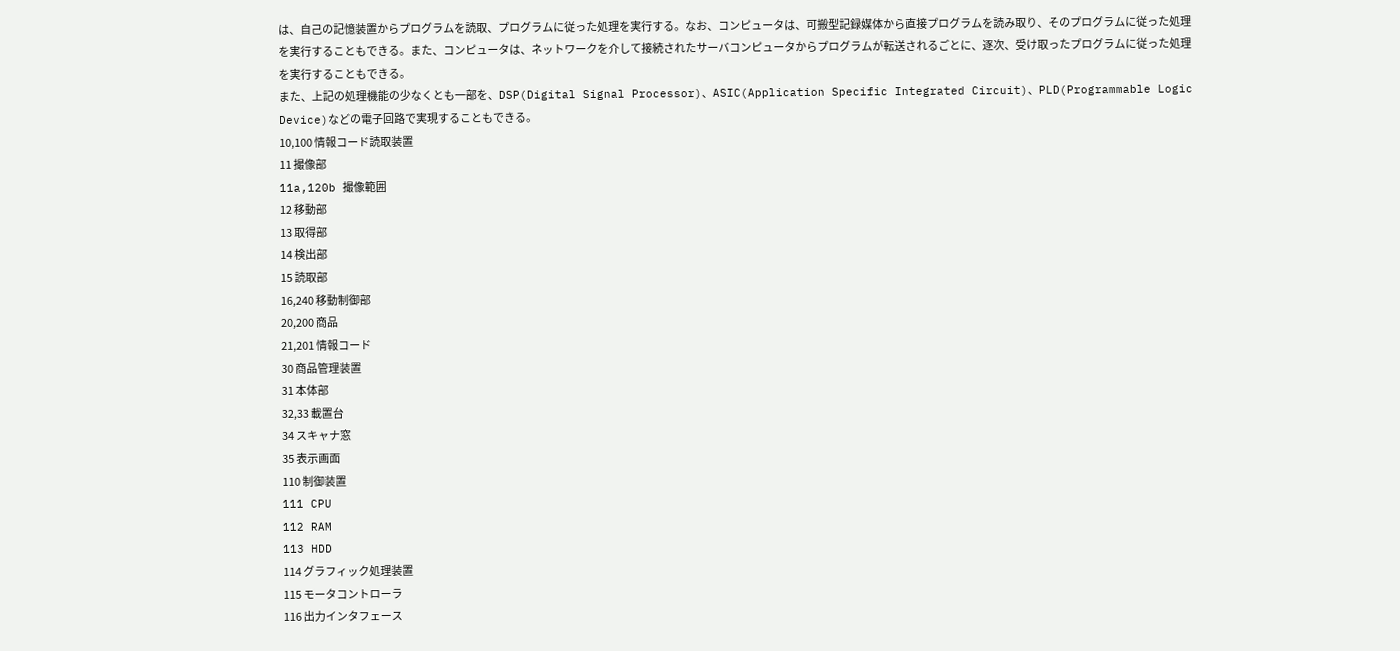は、自己の記憶装置からプログラムを読取、プログラムに従った処理を実行する。なお、コンピュータは、可搬型記録媒体から直接プログラムを読み取り、そのプログラムに従った処理を実行することもできる。また、コンピュータは、ネットワークを介して接続されたサーバコンピュータからプログラムが転送されるごとに、逐次、受け取ったプログラムに従った処理を実行することもできる。
また、上記の処理機能の少なくとも一部を、DSP(Digital Signal Processor)、ASIC(Application Specific Integrated Circuit)、PLD(Programmable Logic Device)などの電子回路で実現することもできる。
10,100 情報コード読取装置
11 撮像部
11a,120b 撮像範囲
12 移動部
13 取得部
14 検出部
15 読取部
16,240 移動制御部
20,200 商品
21,201 情報コード
30 商品管理装置
31 本体部
32,33 載置台
34 スキャナ窓
35 表示画面
110 制御装置
111 CPU
112 RAM
113 HDD
114 グラフィック処理装置
115 モータコントローラ
116 出力インタフェース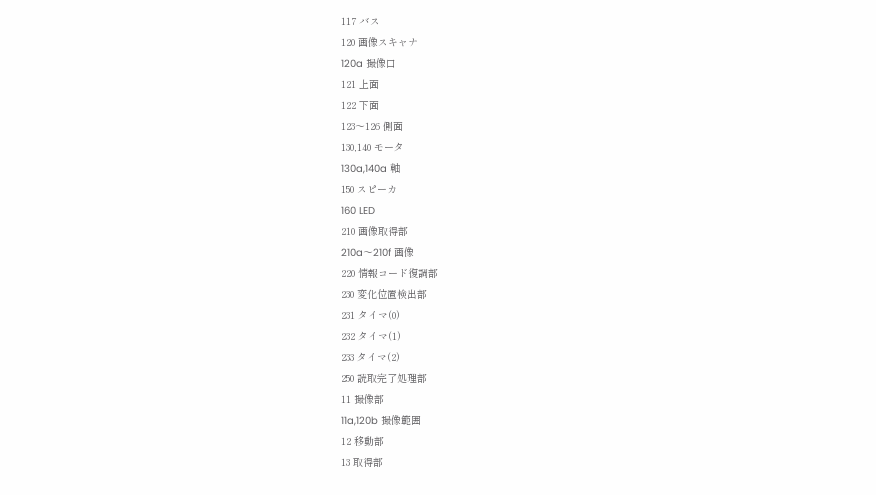117 バス
120 画像スキャナ
120a 撮像口
121 上面
122 下面
123〜126 側面
130,140 モータ
130a,140a 軸
150 スピーカ
160 LED
210 画像取得部
210a〜210f 画像
220 情報コード復調部
230 変化位置検出部
231 タイマ(0)
232 タイマ(1)
233 タイマ(2)
250 読取完了処理部
11 撮像部
11a,120b 撮像範囲
12 移動部
13 取得部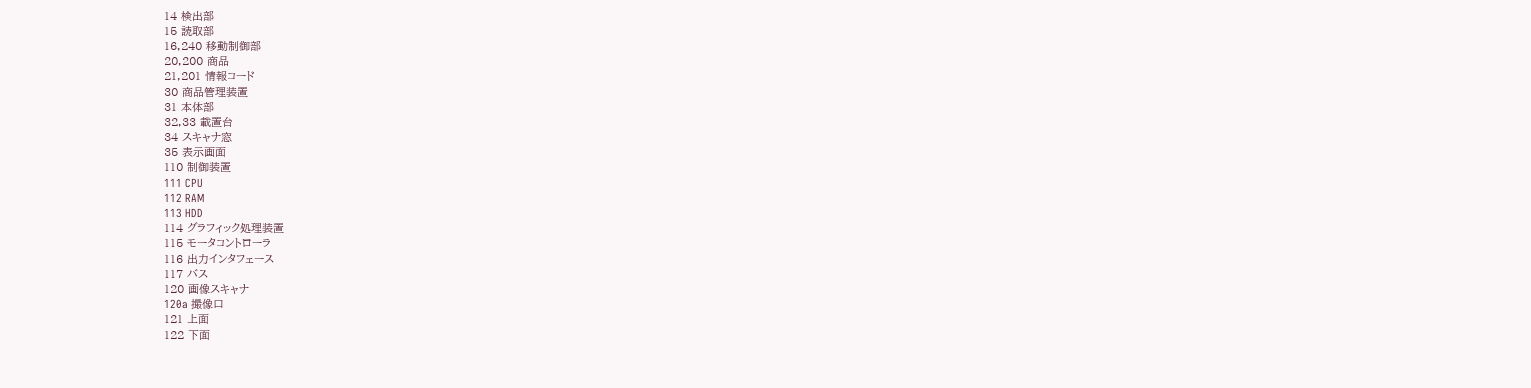14 検出部
15 読取部
16,240 移動制御部
20,200 商品
21,201 情報コード
30 商品管理装置
31 本体部
32,33 載置台
34 スキャナ窓
35 表示画面
110 制御装置
111 CPU
112 RAM
113 HDD
114 グラフィック処理装置
115 モータコントローラ
116 出力インタフェース
117 バス
120 画像スキャナ
120a 撮像口
121 上面
122 下面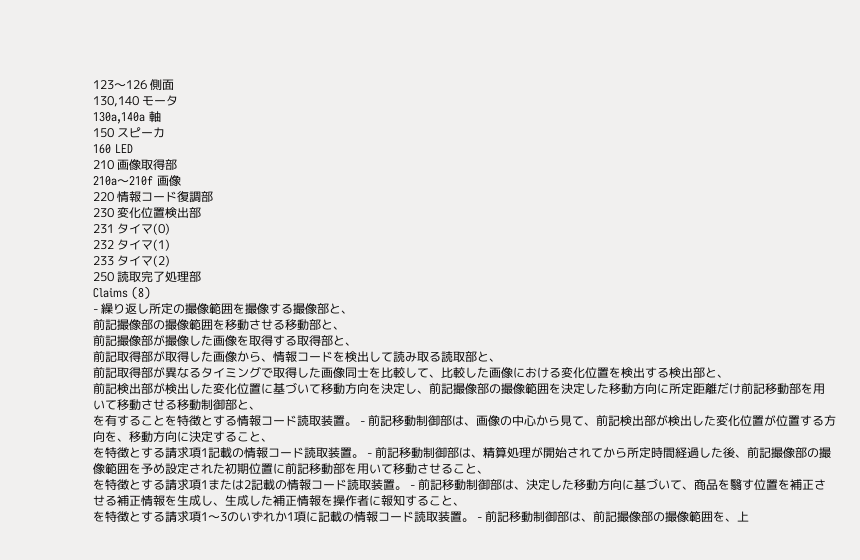123〜126 側面
130,140 モータ
130a,140a 軸
150 スピーカ
160 LED
210 画像取得部
210a〜210f 画像
220 情報コード復調部
230 変化位置検出部
231 タイマ(0)
232 タイマ(1)
233 タイマ(2)
250 読取完了処理部
Claims (8)
- 繰り返し所定の撮像範囲を撮像する撮像部と、
前記撮像部の撮像範囲を移動させる移動部と、
前記撮像部が撮像した画像を取得する取得部と、
前記取得部が取得した画像から、情報コードを検出して読み取る読取部と、
前記取得部が異なるタイミングで取得した画像同士を比較して、比較した画像における変化位置を検出する検出部と、
前記検出部が検出した変化位置に基づいて移動方向を決定し、前記撮像部の撮像範囲を決定した移動方向に所定距離だけ前記移動部を用いて移動させる移動制御部と、
を有することを特徴とする情報コード読取装置。 - 前記移動制御部は、画像の中心から見て、前記検出部が検出した変化位置が位置する方向を、移動方向に決定すること、
を特徴とする請求項1記載の情報コード読取装置。 - 前記移動制御部は、精算処理が開始されてから所定時間経過した後、前記撮像部の撮像範囲を予め設定された初期位置に前記移動部を用いて移動させること、
を特徴とする請求項1または2記載の情報コード読取装置。 - 前記移動制御部は、決定した移動方向に基づいて、商品を翳す位置を補正させる補正情報を生成し、生成した補正情報を操作者に報知すること、
を特徴とする請求項1〜3のいずれか1項に記載の情報コード読取装置。 - 前記移動制御部は、前記撮像部の撮像範囲を、上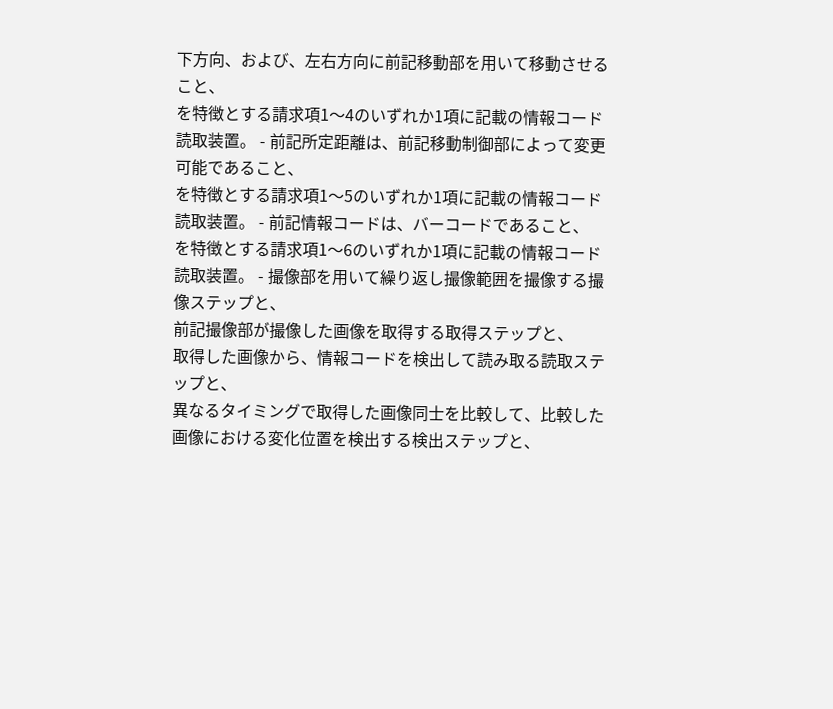下方向、および、左右方向に前記移動部を用いて移動させること、
を特徴とする請求項1〜4のいずれか1項に記載の情報コード読取装置。 - 前記所定距離は、前記移動制御部によって変更可能であること、
を特徴とする請求項1〜5のいずれか1項に記載の情報コード読取装置。 - 前記情報コードは、バーコードであること、
を特徴とする請求項1〜6のいずれか1項に記載の情報コード読取装置。 - 撮像部を用いて繰り返し撮像範囲を撮像する撮像ステップと、
前記撮像部が撮像した画像を取得する取得ステップと、
取得した画像から、情報コードを検出して読み取る読取ステップと、
異なるタイミングで取得した画像同士を比較して、比較した画像における変化位置を検出する検出ステップと、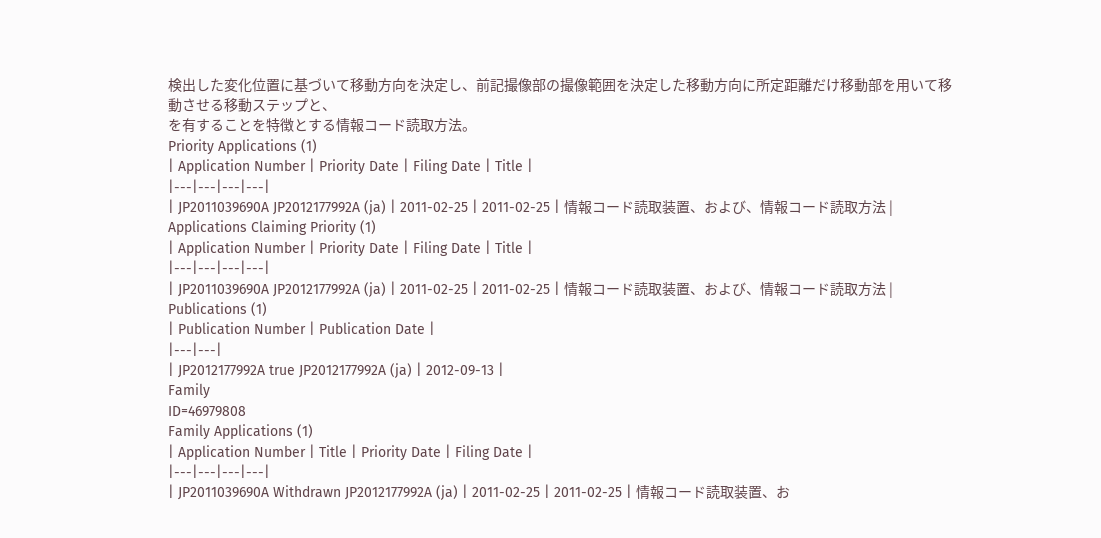検出した変化位置に基づいて移動方向を決定し、前記撮像部の撮像範囲を決定した移動方向に所定距離だけ移動部を用いて移動させる移動ステップと、
を有することを特徴とする情報コード読取方法。
Priority Applications (1)
| Application Number | Priority Date | Filing Date | Title |
|---|---|---|---|
| JP2011039690A JP2012177992A (ja) | 2011-02-25 | 2011-02-25 | 情報コード読取装置、および、情報コード読取方法 |
Applications Claiming Priority (1)
| Application Number | Priority Date | Filing Date | Title |
|---|---|---|---|
| JP2011039690A JP2012177992A (ja) | 2011-02-25 | 2011-02-25 | 情報コード読取装置、および、情報コード読取方法 |
Publications (1)
| Publication Number | Publication Date |
|---|---|
| JP2012177992A true JP2012177992A (ja) | 2012-09-13 |
Family
ID=46979808
Family Applications (1)
| Application Number | Title | Priority Date | Filing Date |
|---|---|---|---|
| JP2011039690A Withdrawn JP2012177992A (ja) | 2011-02-25 | 2011-02-25 | 情報コード読取装置、お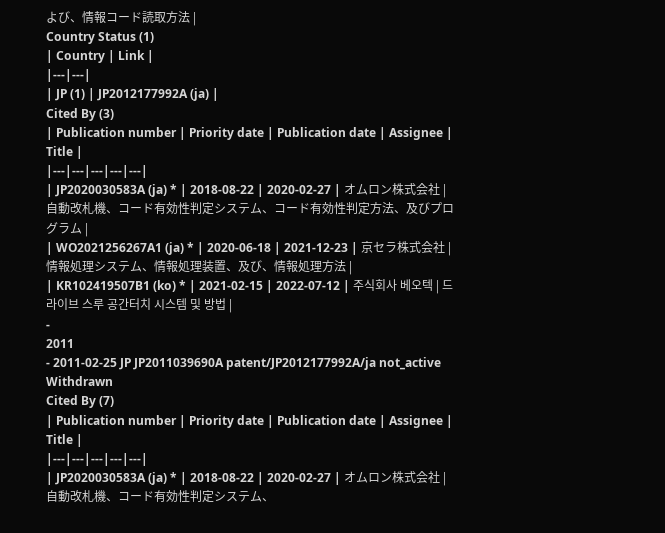よび、情報コード読取方法 |
Country Status (1)
| Country | Link |
|---|---|
| JP (1) | JP2012177992A (ja) |
Cited By (3)
| Publication number | Priority date | Publication date | Assignee | Title |
|---|---|---|---|---|
| JP2020030583A (ja) * | 2018-08-22 | 2020-02-27 | オムロン株式会社 | 自動改札機、コード有効性判定システム、コード有効性判定方法、及びプログラム |
| WO2021256267A1 (ja) * | 2020-06-18 | 2021-12-23 | 京セラ株式会社 | 情報処理システム、情報処理装置、及び、情報処理方法 |
| KR102419507B1 (ko) * | 2021-02-15 | 2022-07-12 | 주식회사 베오텍 | 드라이브 스루 공간터치 시스템 및 방법 |
-
2011
- 2011-02-25 JP JP2011039690A patent/JP2012177992A/ja not_active Withdrawn
Cited By (7)
| Publication number | Priority date | Publication date | Assignee | Title |
|---|---|---|---|---|
| JP2020030583A (ja) * | 2018-08-22 | 2020-02-27 | オムロン株式会社 | 自動改札機、コード有効性判定システム、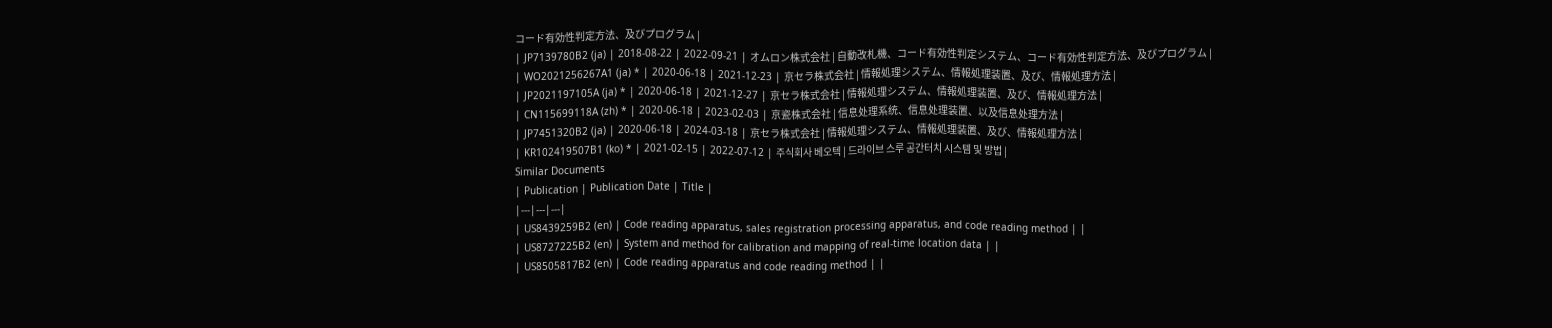コード有効性判定方法、及びプログラム |
| JP7139780B2 (ja) | 2018-08-22 | 2022-09-21 | オムロン株式会社 | 自動改札機、コード有効性判定システム、コード有効性判定方法、及びプログラム |
| WO2021256267A1 (ja) * | 2020-06-18 | 2021-12-23 | 京セラ株式会社 | 情報処理システム、情報処理装置、及び、情報処理方法 |
| JP2021197105A (ja) * | 2020-06-18 | 2021-12-27 | 京セラ株式会社 | 情報処理システム、情報処理装置、及び、情報処理方法 |
| CN115699118A (zh) * | 2020-06-18 | 2023-02-03 | 京瓷株式会社 | 信息处理系统、信息处理装置、以及信息处理方法 |
| JP7451320B2 (ja) | 2020-06-18 | 2024-03-18 | 京セラ株式会社 | 情報処理システム、情報処理装置、及び、情報処理方法 |
| KR102419507B1 (ko) * | 2021-02-15 | 2022-07-12 | 주식회사 베오텍 | 드라이브 스루 공간터치 시스템 및 방법 |
Similar Documents
| Publication | Publication Date | Title |
|---|---|---|
| US8439259B2 (en) | Code reading apparatus, sales registration processing apparatus, and code reading method | |
| US8727225B2 (en) | System and method for calibration and mapping of real-time location data | |
| US8505817B2 (en) | Code reading apparatus and code reading method | |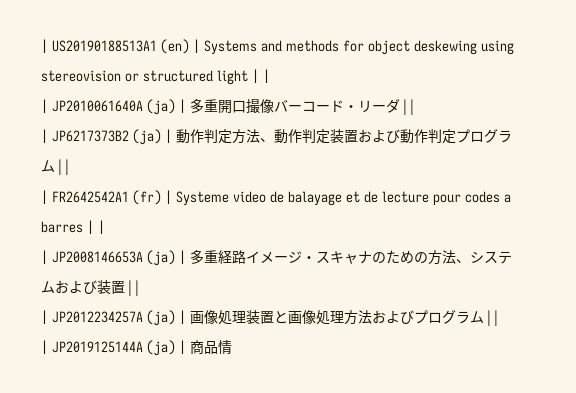| US20190188513A1 (en) | Systems and methods for object deskewing using stereovision or structured light | |
| JP2010061640A (ja) | 多重開口撮像バーコード・リーダ | |
| JP6217373B2 (ja) | 動作判定方法、動作判定装置および動作判定プログラム | |
| FR2642542A1 (fr) | Systeme video de balayage et de lecture pour codes a barres | |
| JP2008146653A (ja) | 多重経路イメージ・スキャナのための方法、システムおよび装置 | |
| JP2012234257A (ja) | 画像処理装置と画像処理方法およびプログラム | |
| JP2019125144A (ja) | 商品情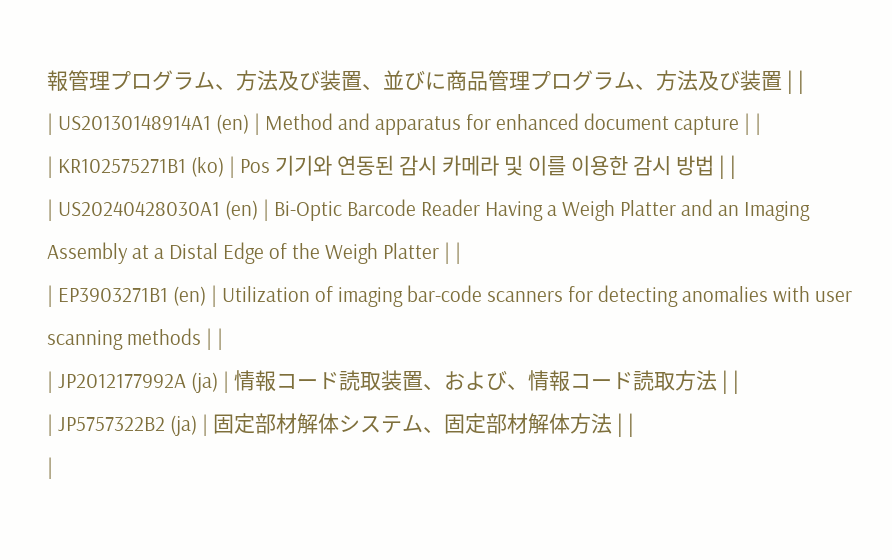報管理プログラム、方法及び装置、並びに商品管理プログラム、方法及び装置 | |
| US20130148914A1 (en) | Method and apparatus for enhanced document capture | |
| KR102575271B1 (ko) | Pos 기기와 연동된 감시 카메라 및 이를 이용한 감시 방법 | |
| US20240428030A1 (en) | Bi-Optic Barcode Reader Having a Weigh Platter and an Imaging Assembly at a Distal Edge of the Weigh Platter | |
| EP3903271B1 (en) | Utilization of imaging bar-code scanners for detecting anomalies with user scanning methods | |
| JP2012177992A (ja) | 情報コード読取装置、および、情報コード読取方法 | |
| JP5757322B2 (ja) | 固定部材解体システム、固定部材解体方法 | |
|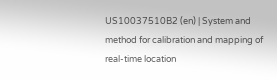US10037510B2 (en) | System and method for calibration and mapping of real-time location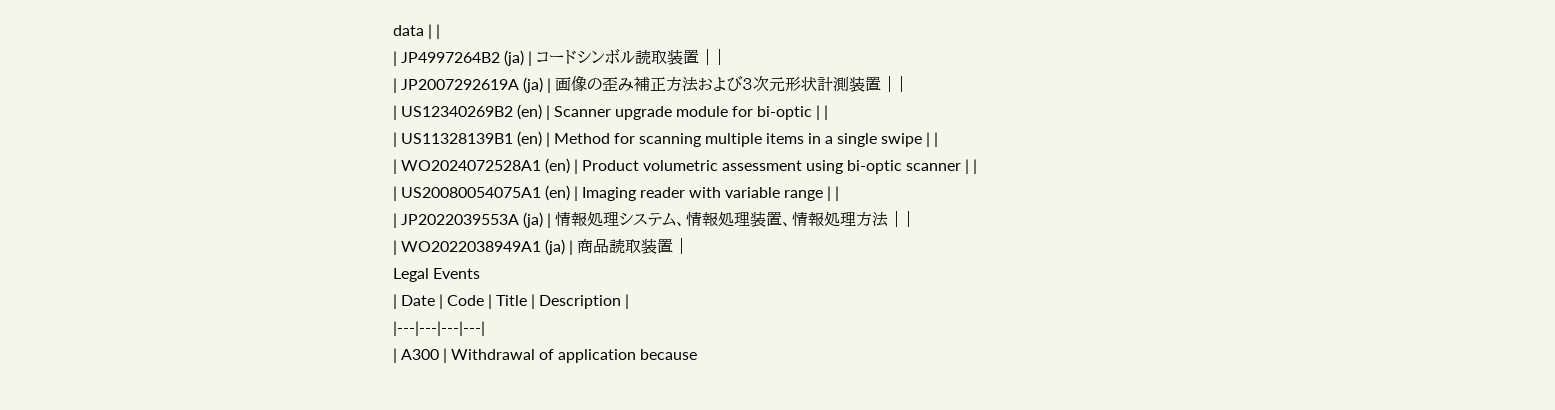data | |
| JP4997264B2 (ja) | コードシンボル読取装置 | |
| JP2007292619A (ja) | 画像の歪み補正方法および3次元形状計測装置 | |
| US12340269B2 (en) | Scanner upgrade module for bi-optic | |
| US11328139B1 (en) | Method for scanning multiple items in a single swipe | |
| WO2024072528A1 (en) | Product volumetric assessment using bi-optic scanner | |
| US20080054075A1 (en) | Imaging reader with variable range | |
| JP2022039553A (ja) | 情報処理システム、情報処理装置、情報処理方法 | |
| WO2022038949A1 (ja) | 商品読取装置 |
Legal Events
| Date | Code | Title | Description |
|---|---|---|---|
| A300 | Withdrawal of application because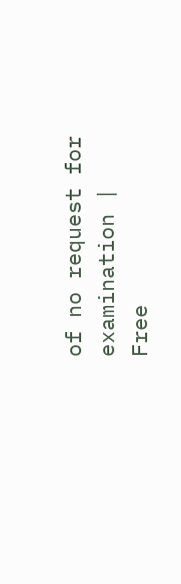of no request for examination |
Free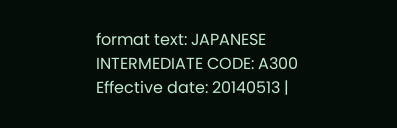format text: JAPANESE INTERMEDIATE CODE: A300 Effective date: 20140513 |